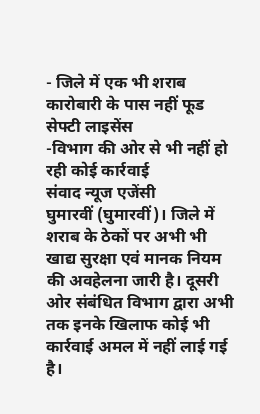- जिले में एक भी शराब कारोबारी के पास नहीं फूड सेफ्टी लाइसेंस
-विभाग की ओर से भी नहीं हो रही कोई कार्रवाई
संवाद न्यूज एजेंसी
घुमारवीं (घुमारवीं)। जिले में शराब के ठेकों पर अभी भी खाद्य सुरक्षा एवं मानक नियम की अवहेलना जारी है। दूसरी ओर संबंधित विभाग द्वारा अभी तक इनके खिलाफ कोई भी कार्रवाई अमल में नहीं लाई गई है।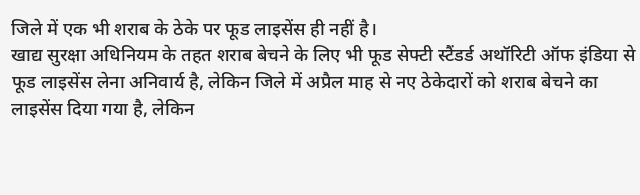जिले में एक भी शराब के ठेके पर फूड लाइसेंस ही नहीं है।
खाद्य सुरक्षा अधिनियम के तहत शराब बेचने के लिए भी फूड सेफ्टी स्टैंडर्ड अथॉरिटी ऑफ इंडिया से फूड लाइसेंस लेना अनिवार्य है, लेकिन जिले में अप्रैल माह से नए ठेकेदारों को शराब बेचने का लाइसेंस दिया गया है, लेकिन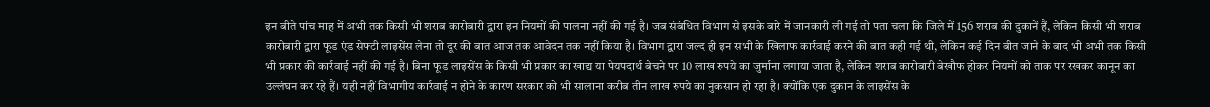इन बीते पांच माह में अभी तक किसी भी शराब कारोबारी द्वारा इन नियमों की पालना नहीं की गई है। जब संबंधित विभाग से इसके बारे में जानकारी ली गई तो पता चला कि जिले में 156 शराब की दुकानें हैं, लेकिन किसी भी शराब कारोबारी द्वारा फूड एंड सेफ्टी लाइसेंस लेना तो दूर की बात आज तक आवेदन तक नहीं किया है। विभाग द्वारा जल्द ही इन सभी के खिलाफ कार्रवाई करने की बात कही गई थी, लेकिन कई दिन बीत जाने के बाद भी अभी तक किसी भी प्रकार की कार्रवाई नहीं की गई है। बिना फूड लाइसेंस के किसी भी प्रकार का खाद्य या पेयपदार्थ बेचने पर 10 लाख रुपये का जुर्माना लगाया जाता है, लेकिन शराब कारोबारी बेखौफ होकर नियमों को ताक पर रखकर कानून का उल्लंघन कर रहे हैं। यही नहीं विभागीय कार्रवाई न होने के कारण सरकार को भी सालाना करीब तीन लाख रुपये का नुकसान हो रहा है। क्योंकि एक दुकान के लाइसेंस के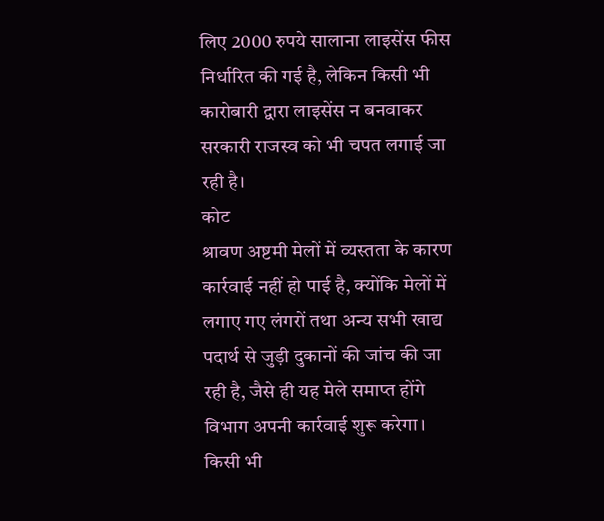लिए 2000 रुपये सालाना लाइसेंस फीस निर्धारित की गई है, लेकिन किसी भी कारोबारी द्वारा लाइसेंस न बनवाकर सरकारी राजस्व को भी चपत लगाई जा रही है।
कोट
श्रावण अष्टमी मेलों में व्यस्तता के कारण कार्रवाई नहीं हो पाई है, क्योंकि मेलों में लगाए गए लंगरों तथा अन्य सभी खाद्य पदार्थ से जुड़ी दुकानों की जांच की जा रही है, जैसे ही यह मेले समाप्त होंगे विभाग अपनी कार्रवाई शुरू करेगा। किसी भी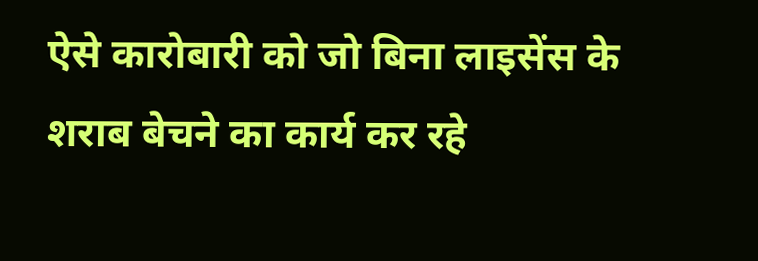ऐसे कारोबारी को जो बिना लाइसेंस के शराब बेचने का कार्य कर रहे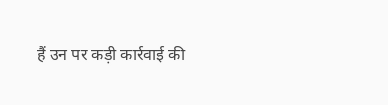हैं उन पर कड़ी कार्रवाई की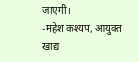जाएगी।
-महेश कश्यप, आयुक्त खाद्य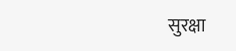सुरक्षा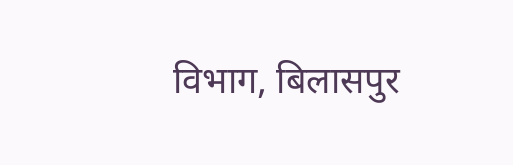विभाग, बिलासपुर